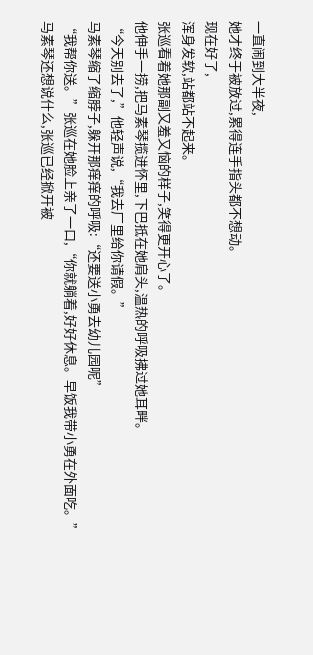一直闹到大半夜,
她才终于被放过,累得连手指头都不想动。
现在好了,
浑身发软,站都站不起来。
张巡看着她那副又羞又恼的样子,笑得更开心了。
他伸手一捞,把马素琴揽进怀里,下巴抵在她肩头,温热的呼吸拂过她耳畔。
“今天别去了,”他轻声说,“我去厂里给你请假。”
马素琴缩了缩脖子,躲开那痒痒的呼吸:“还要送小勇去幼儿园呢”
“我帮你送。”张巡在她脸上亲了一口,“你就躺着,好好休息。早饭我带小勇在外面吃。”
马素琴还想说什么,张巡已经掀开被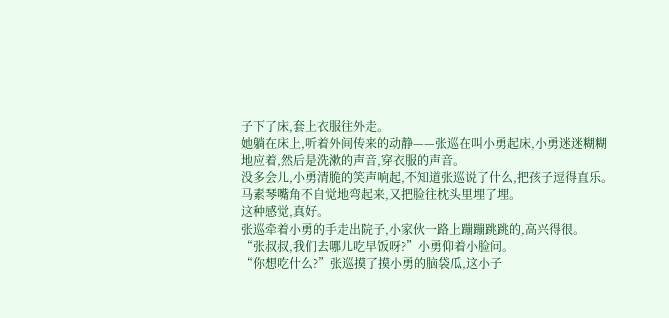子下了床,套上衣服往外走。
她躺在床上,听着外间传来的动静——张巡在叫小勇起床,小勇迷迷糊糊地应着,然后是洗漱的声音,穿衣服的声音。
没多会儿,小勇清脆的笑声响起,不知道张巡说了什么,把孩子逗得直乐。
马素琴嘴角不自觉地弯起来,又把脸往枕头里埋了埋。
这种感觉,真好。
张巡牵着小勇的手走出院子,小家伙一路上蹦蹦跳跳的,高兴得很。
“张叔叔,我们去哪儿吃早饭呀?”小勇仰着小脸问。
“你想吃什么?”张巡摸了摸小勇的脑袋瓜,这小子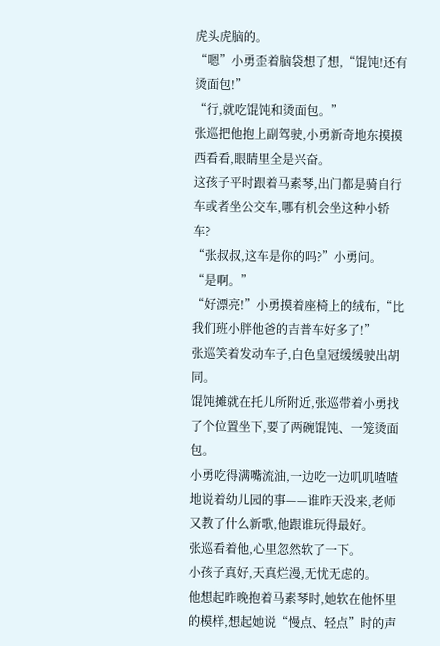虎头虎脑的。
“嗯”小勇歪着脑袋想了想,“馄饨!还有烫面包!”
“行,就吃馄饨和烫面包。”
张巡把他抱上副驾驶,小勇新奇地东摸摸西看看,眼睛里全是兴奋。
这孩子平时跟着马素琴,出门都是骑自行车或者坐公交车,哪有机会坐这种小轿车?
“张叔叔,这车是你的吗?”小勇问。
“是啊。”
“好漂亮!”小勇摸着座椅上的绒布,“比我们班小胖他爸的吉普车好多了!”
张巡笑着发动车子,白色皇冠缓缓驶出胡同。
馄饨摊就在托儿所附近,张巡带着小勇找了个位置坐下,要了两碗馄饨、一笼烫面包。
小勇吃得满嘴流油,一边吃一边叽叽喳喳地说着幼儿园的事——谁昨天没来,老师又教了什么新歌,他跟谁玩得最好。
张巡看着他,心里忽然软了一下。
小孩子真好,天真烂漫,无忧无虑的。
他想起昨晚抱着马素琴时,她软在他怀里的模样,想起她说“慢点、轻点”时的声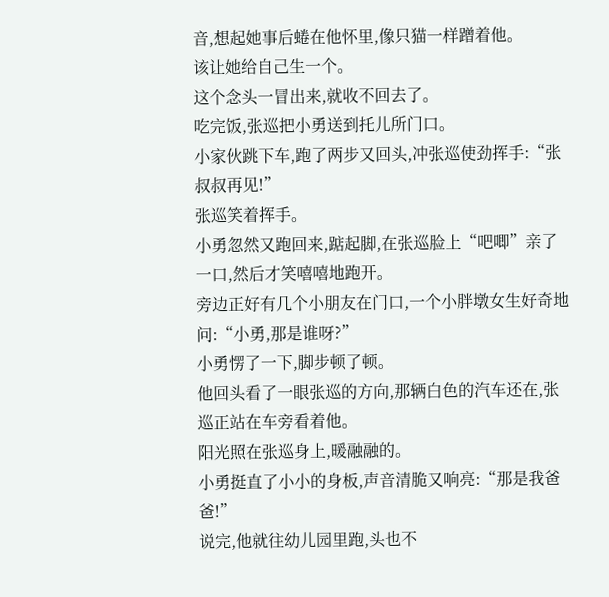音,想起她事后蜷在他怀里,像只猫一样蹭着他。
该让她给自己生一个。
这个念头一冒出来,就收不回去了。
吃完饭,张巡把小勇送到托儿所门口。
小家伙跳下车,跑了两步又回头,冲张巡使劲挥手:“张叔叔再见!”
张巡笑着挥手。
小勇忽然又跑回来,踮起脚,在张巡脸上“吧唧”亲了一口,然后才笑嘻嘻地跑开。
旁边正好有几个小朋友在门口,一个小胖墩女生好奇地问:“小勇,那是谁呀?”
小勇愣了一下,脚步顿了顿。
他回头看了一眼张巡的方向,那辆白色的汽车还在,张巡正站在车旁看着他。
阳光照在张巡身上,暖融融的。
小勇挺直了小小的身板,声音清脆又响亮:“那是我爸爸!”
说完,他就往幼儿园里跑,头也不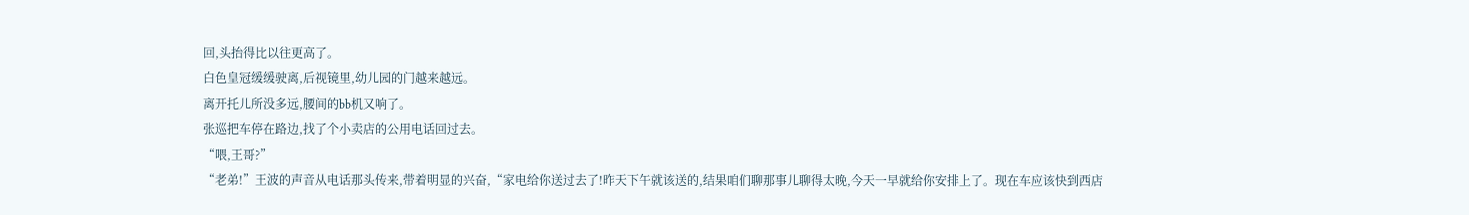回,头抬得比以往更高了。
白色皇冠缓缓驶离,后视镜里,幼儿园的门越来越远。
离开托儿所没多远,腰间的bb机又响了。
张巡把车停在路边,找了个小卖店的公用电话回过去。
“喂,王哥?”
“老弟!”王波的声音从电话那头传来,带着明显的兴奋,“家电给你送过去了!昨天下午就该送的,结果咱们聊那事儿聊得太晚,今天一早就给你安排上了。现在车应该快到西店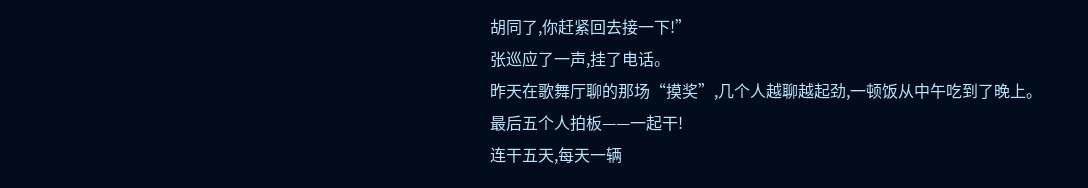胡同了,你赶紧回去接一下!”
张巡应了一声,挂了电话。
昨天在歌舞厅聊的那场“摸奖”,几个人越聊越起劲,一顿饭从中午吃到了晚上。
最后五个人拍板——一起干!
连干五天,每天一辆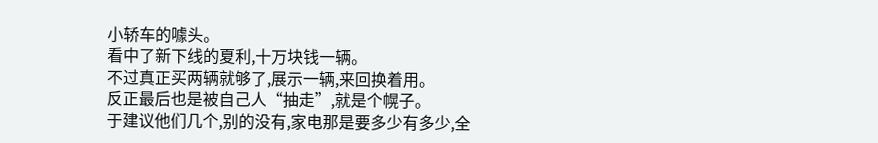小轿车的噱头。
看中了新下线的夏利,十万块钱一辆。
不过真正买两辆就够了,展示一辆,来回换着用。
反正最后也是被自己人“抽走”,就是个幌子。
于建议他们几个,别的没有,家电那是要多少有多少,全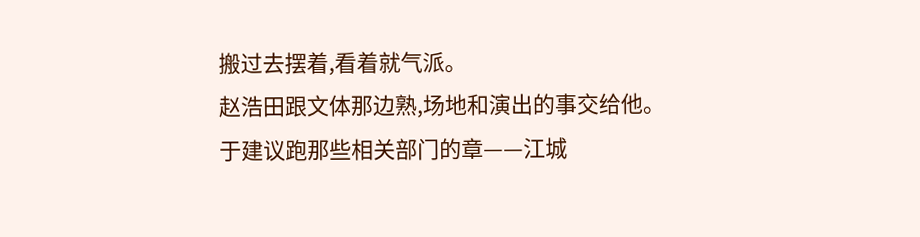搬过去摆着,看着就气派。
赵浩田跟文体那边熟,场地和演出的事交给他。
于建议跑那些相关部门的章——江城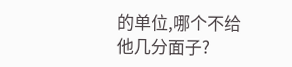的单位,哪个不给他几分面子?